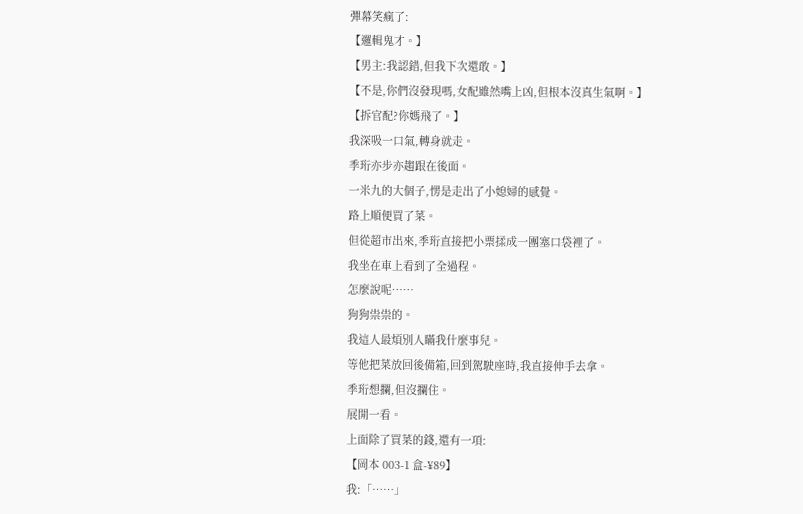彈幕笑瘋了:
【邏輯鬼才。】
【男主:我認錯,但我下次還敢。】
【不是,你們沒發現嗎,女配雖然嘴上凶,但根本沒真生氣啊。】
【拆官配?你媽飛了。】
我深吸一口氣,轉身就走。
季珩亦步亦趨跟在後面。
一米九的大個子,愣是走出了小媳婦的感覺。
路上順便買了菜。
但從超市出來,季珩直接把小票揉成一團塞口袋裡了。
我坐在車上看到了全過程。
怎麼說呢……
狗狗祟祟的。
我這人最煩別人瞞我什麼事兒。
等他把菜放回後備箱,回到駕駛座時,我直接伸手去拿。
季珩想攔,但沒攔住。
展開一看。
上面除了買菜的錢,還有一項:
【岡本 003-1 盒-¥89】
我:「……」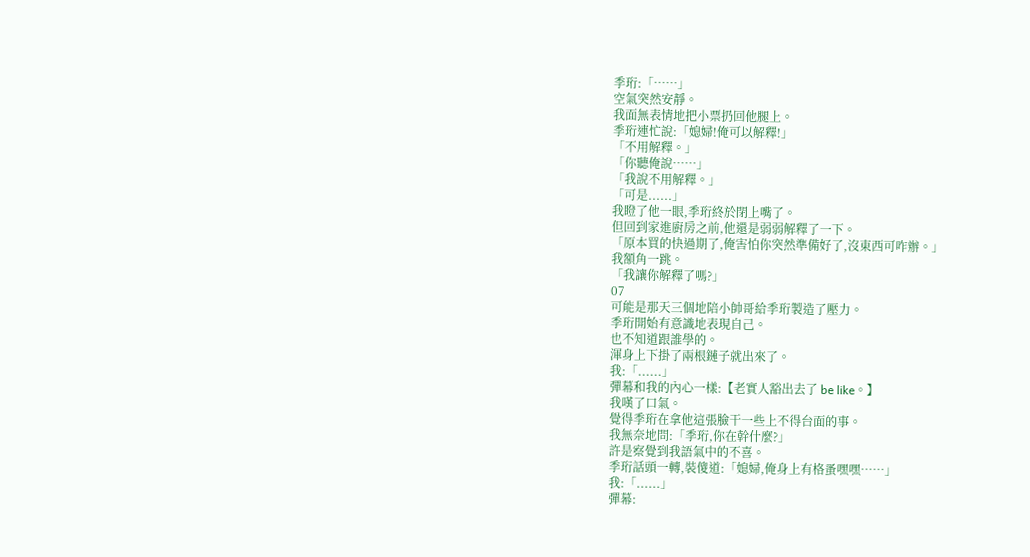季珩:「……」
空氣突然安靜。
我面無表情地把小票扔回他腿上。
季珩連忙說:「媳婦!俺可以解釋!」
「不用解釋。」
「你聽俺說……」
「我說不用解釋。」
「可是......」
我瞪了他一眼,季珩終於閉上嘴了。
但回到家進廚房之前,他還是弱弱解釋了一下。
「原本買的快過期了,俺害怕你突然準備好了,沒東西可咋辦。」
我額角一跳。
「我讓你解釋了嗎?」
07
可能是那天三個地陪小帥哥給季珩製造了壓力。
季珩開始有意識地表現自己。
也不知道跟誰學的。
渾身上下掛了兩根鏈子就出來了。
我:「......」
彈幕和我的內心一樣:【老實人豁出去了 be like。】
我嘆了口氣。
覺得季珩在拿他這張臉干一些上不得台面的事。
我無奈地問:「季珩,你在幹什麼?」
許是察覺到我語氣中的不喜。
季珩話頭一轉,裝傻道:「媳婦,俺身上有格蚤嘿嘿……」
我:「......」
彈幕: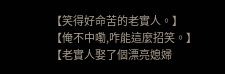【笑得好命苦的老實人。】
【俺不中嘞,咋能這麼招笑。】
【老實人娶了個漂亮媳婦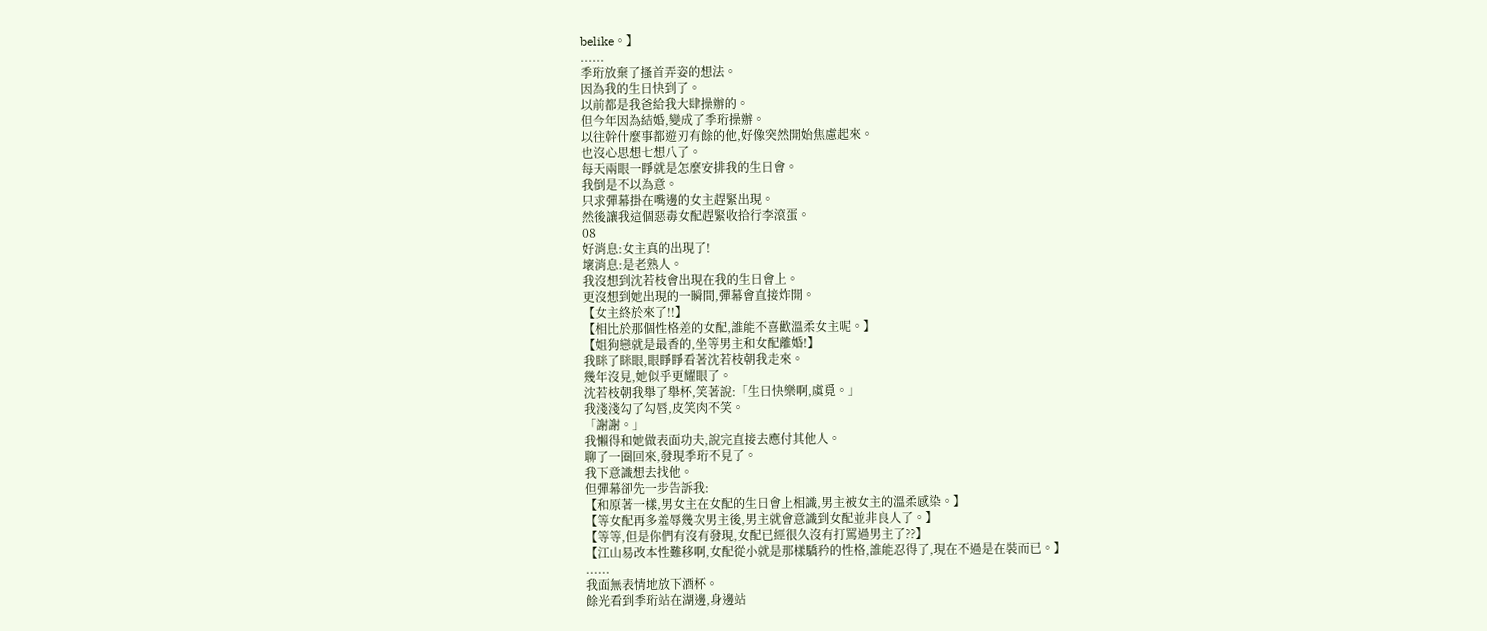belike。】
......
季珩放棄了搔首弄姿的想法。
因為我的生日快到了。
以前都是我爸給我大肆操辦的。
但今年因為結婚,變成了季珩操辦。
以往幹什麼事都遊刃有餘的他,好像突然開始焦慮起來。
也沒心思想七想八了。
每天兩眼一睜就是怎麼安排我的生日會。
我倒是不以為意。
只求彈幕掛在嘴邊的女主趕緊出現。
然後讓我這個惡毒女配趕緊收拾行李滾蛋。
08
好消息:女主真的出現了!
壞消息:是老熟人。
我沒想到沈若枝會出現在我的生日會上。
更沒想到她出現的一瞬間,彈幕會直接炸開。
【女主終於來了!!】
【相比於那個性格差的女配,誰能不喜歡溫柔女主呢。】
【姐狗戀就是最香的,坐等男主和女配離婚!】
我眯了眯眼,眼睜睜看著沈若枝朝我走來。
幾年沒見,她似乎更耀眼了。
沈若枝朝我舉了舉杯,笑著說:「生日快樂啊,虞覓。」
我淺淺勾了勾唇,皮笑肉不笑。
「謝謝。」
我懶得和她做表面功夫,說完直接去應付其他人。
聊了一圈回來,發現季珩不見了。
我下意識想去找他。
但彈幕卻先一步告訴我:
【和原著一樣,男女主在女配的生日會上相識,男主被女主的溫柔感染。】
【等女配再多羞辱幾次男主後,男主就會意識到女配並非良人了。】
【等等,但是你們有沒有發現,女配已經很久沒有打罵過男主了??】
【江山易改本性難移啊,女配從小就是那樣驕矜的性格,誰能忍得了,現在不過是在裝而已。】
......
我面無表情地放下酒杯。
餘光看到季珩站在湖邊,身邊站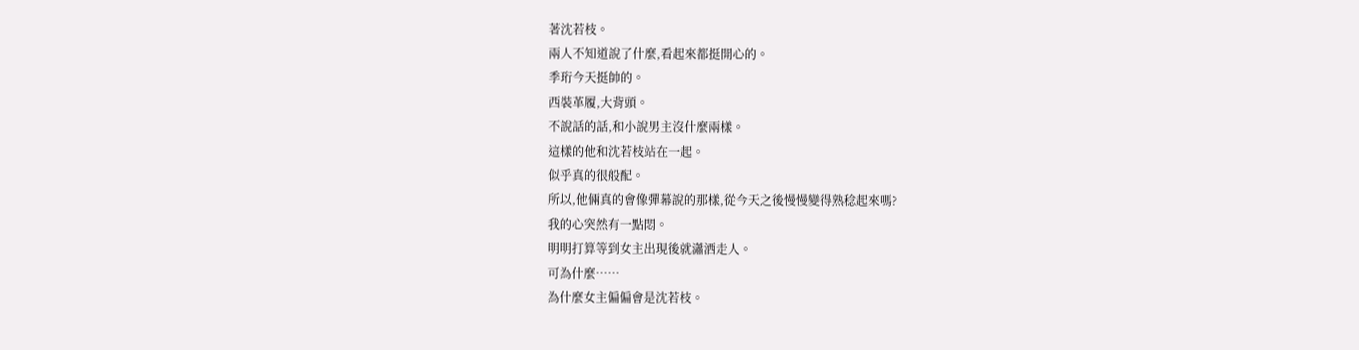著沈若枝。
兩人不知道說了什麼,看起來都挺開心的。
季珩今天挺帥的。
西裝革履,大背頭。
不說話的話,和小說男主沒什麼兩樣。
這樣的他和沈若枝站在一起。
似乎真的很般配。
所以,他倆真的會像彈幕說的那樣,從今天之後慢慢變得熟稔起來嗎?
我的心突然有一點悶。
明明打算等到女主出現後就瀟洒走人。
可為什麼……
為什麼女主偏偏會是沈若枝。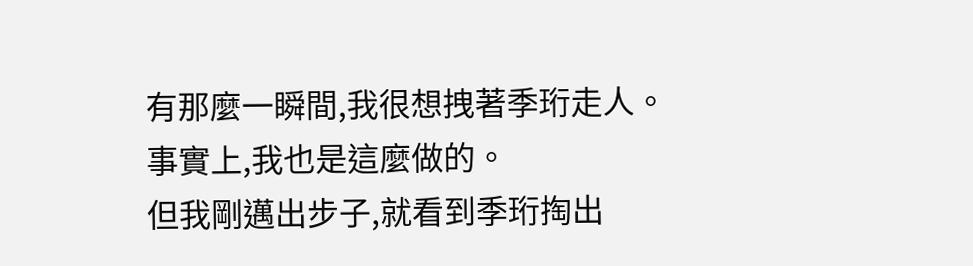有那麼一瞬間,我很想拽著季珩走人。
事實上,我也是這麼做的。
但我剛邁出步子,就看到季珩掏出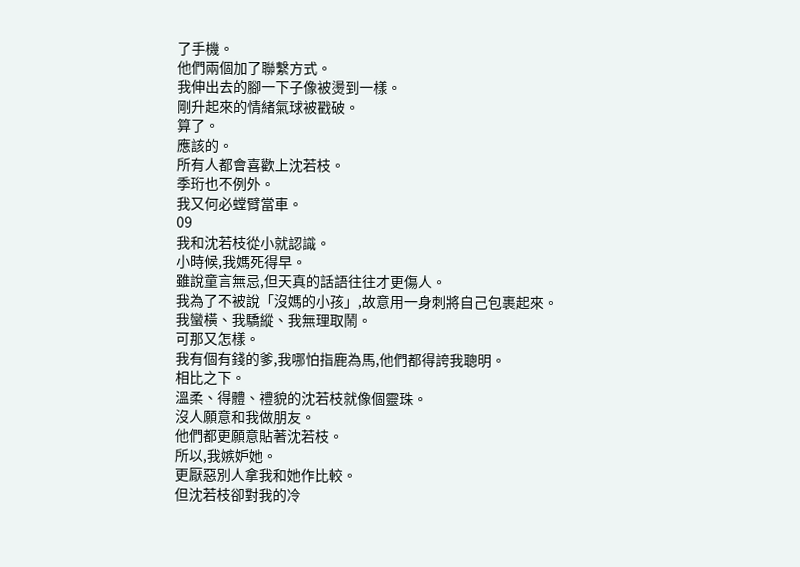了手機。
他們兩個加了聯繫方式。
我伸出去的腳一下子像被燙到一樣。
剛升起來的情緒氣球被戳破。
算了。
應該的。
所有人都會喜歡上沈若枝。
季珩也不例外。
我又何必螳臂當車。
09
我和沈若枝從小就認識。
小時候,我媽死得早。
雖說童言無忌,但天真的話語往往才更傷人。
我為了不被說「沒媽的小孩」,故意用一身刺將自己包裹起來。
我蠻橫、我驕縱、我無理取鬧。
可那又怎樣。
我有個有錢的爹,我哪怕指鹿為馬,他們都得誇我聰明。
相比之下。
溫柔、得體、禮貌的沈若枝就像個靈珠。
沒人願意和我做朋友。
他們都更願意貼著沈若枝。
所以,我嫉妒她。
更厭惡別人拿我和她作比較。
但沈若枝卻對我的冷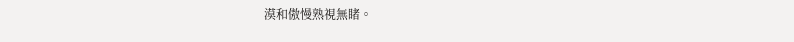漠和傲慢熟視無睹。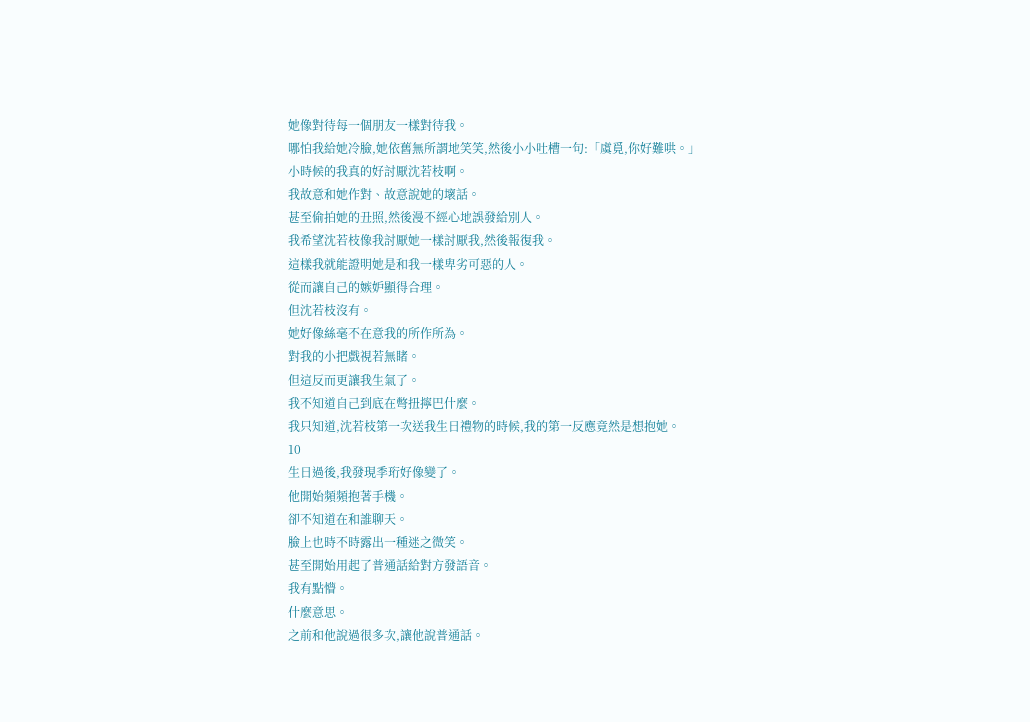她像對待每一個朋友一樣對待我。
哪怕我給她冷臉,她依舊無所謂地笑笑,然後小小吐槽一句:「虞覓,你好難哄。」
小時候的我真的好討厭沈若枝啊。
我故意和她作對、故意說她的壞話。
甚至偷拍她的丑照,然後漫不經心地誤發給別人。
我希望沈若枝像我討厭她一樣討厭我,然後報復我。
這樣我就能證明她是和我一樣卑劣可惡的人。
從而讓自己的嫉妒顯得合理。
但沈若枝沒有。
她好像絲毫不在意我的所作所為。
對我的小把戲視若無睹。
但這反而更讓我生氣了。
我不知道自己到底在彆扭擰巴什麼。
我只知道,沈若枝第一次送我生日禮物的時候,我的第一反應竟然是想抱她。
10
生日過後,我發現季珩好像變了。
他開始頻頻抱著手機。
卻不知道在和誰聊天。
臉上也時不時露出一種迷之微笑。
甚至開始用起了普通話給對方發語音。
我有點懵。
什麼意思。
之前和他說過很多次,讓他說普通話。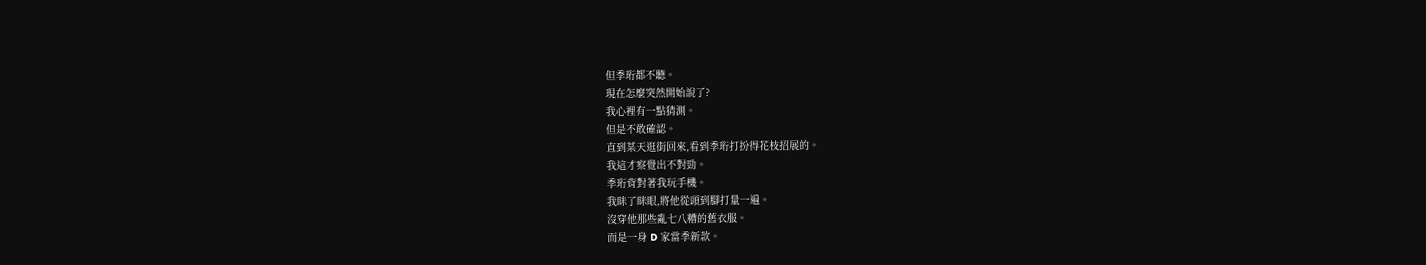但季珩都不聽。
現在怎麼突然開始說了?
我心裡有一點猜測。
但是不敢確認。
直到某天逛街回來,看到季珩打扮得花枝招展的。
我這才察覺出不對勁。
季珩背對著我玩手機。
我眯了眯眼,將他從頭到腳打量一遍。
沒穿他那些亂七八糟的舊衣服。
而是一身 D 家當季新款。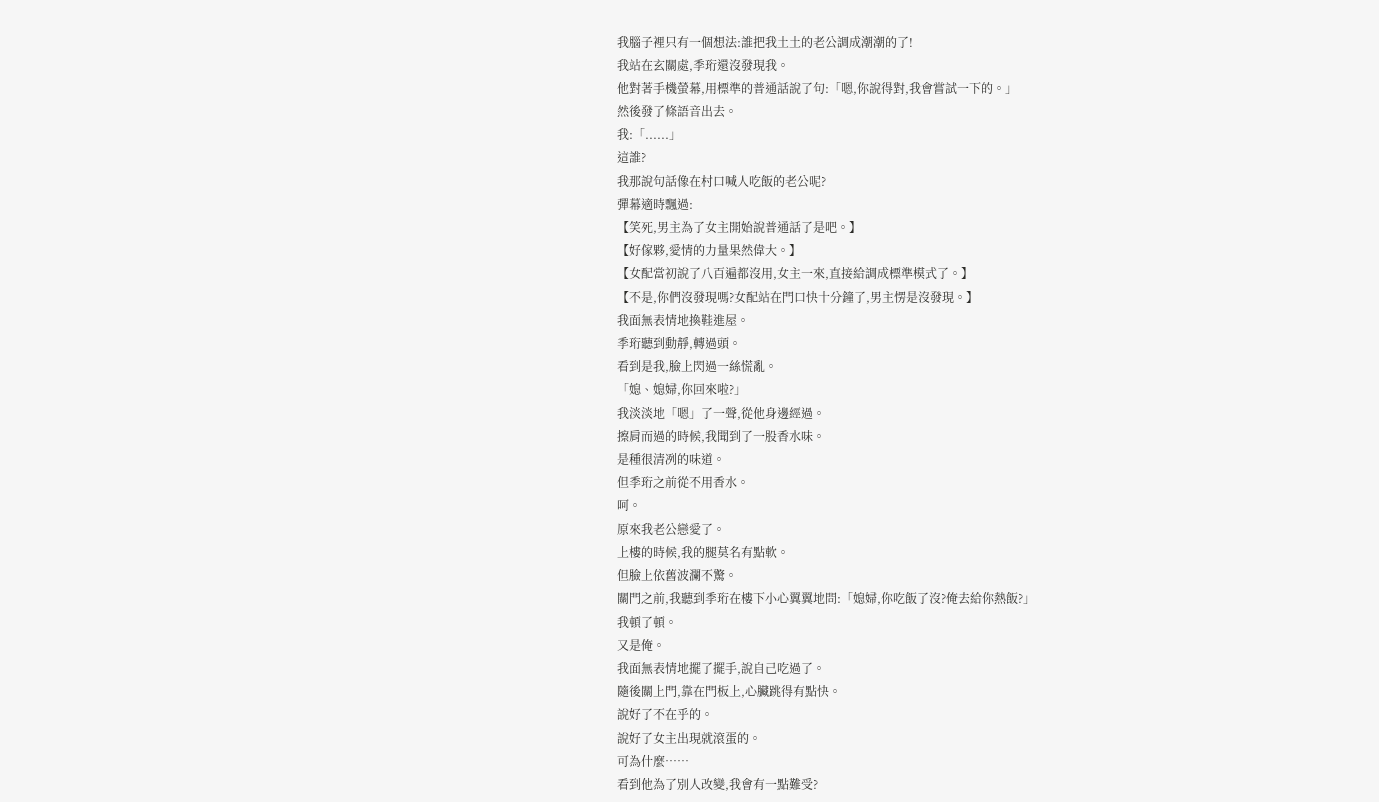我腦子裡只有一個想法:誰把我土土的老公調成潮潮的了!
我站在玄關處,季珩還沒發現我。
他對著手機螢幕,用標準的普通話說了句:「嗯,你說得對,我會嘗試一下的。」
然後發了條語音出去。
我:「......」
這誰?
我那說句話像在村口喊人吃飯的老公呢?
彈幕適時飄過:
【笑死,男主為了女主開始說普通話了是吧。】
【好傢夥,愛情的力量果然偉大。】
【女配當初說了八百遍都沒用,女主一來,直接給調成標準模式了。】
【不是,你們沒發現嗎?女配站在門口快十分鐘了,男主愣是沒發現。】
我面無表情地換鞋進屋。
季珩聽到動靜,轉過頭。
看到是我,臉上閃過一絲慌亂。
「媳、媳婦,你回來啦?」
我淡淡地「嗯」了一聲,從他身邊經過。
擦肩而過的時候,我聞到了一股香水味。
是種很清冽的味道。
但季珩之前從不用香水。
呵。
原來我老公戀愛了。
上樓的時候,我的腿莫名有點軟。
但臉上依舊波瀾不驚。
關門之前,我聽到季珩在樓下小心翼翼地問:「媳婦,你吃飯了沒?俺去給你熱飯?」
我頓了頓。
又是俺。
我面無表情地擺了擺手,說自己吃過了。
隨後關上門,靠在門板上,心臟跳得有點快。
說好了不在乎的。
說好了女主出現就滾蛋的。
可為什麼……
看到他為了別人改變,我會有一點難受?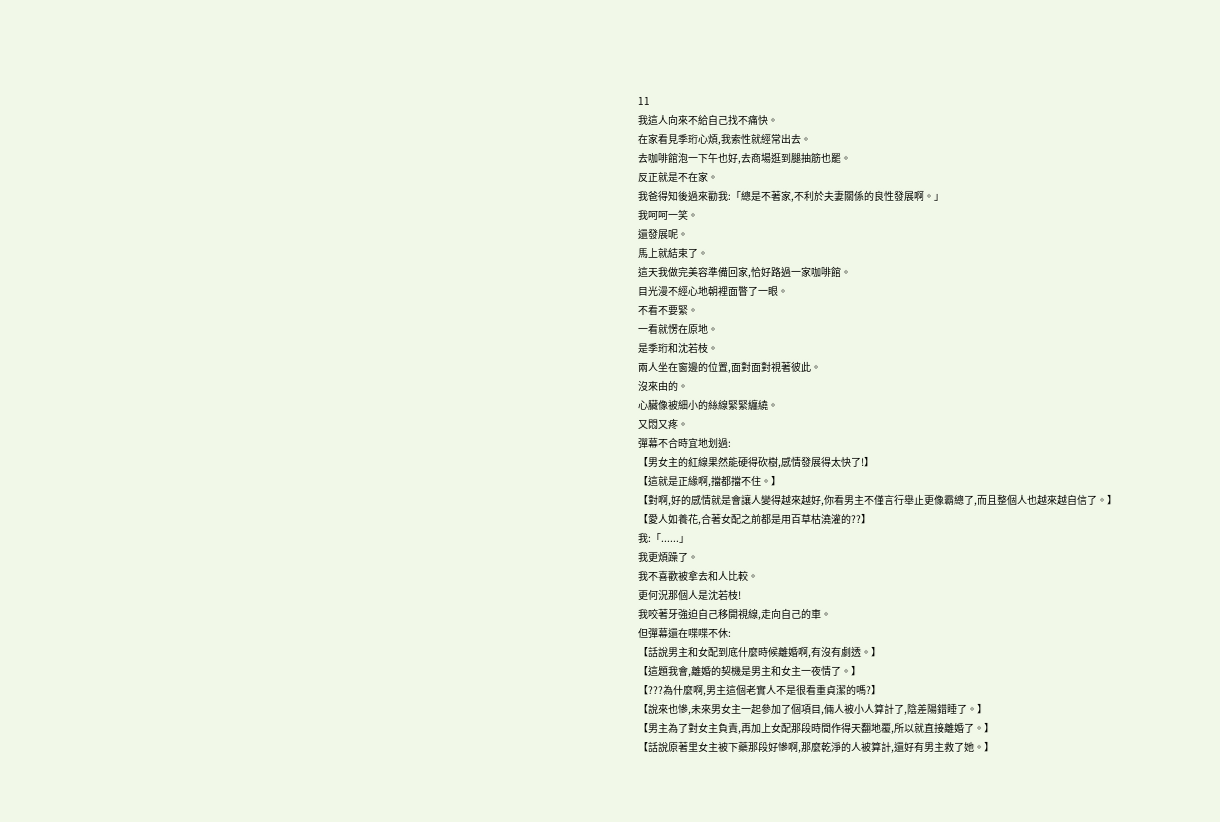11
我這人向來不給自己找不痛快。
在家看見季珩心煩,我索性就經常出去。
去咖啡館泡一下午也好,去商場逛到腿抽筋也罷。
反正就是不在家。
我爸得知後過來勸我:「總是不著家,不利於夫妻關係的良性發展啊。」
我呵呵一笑。
還發展呢。
馬上就結束了。
這天我做完美容準備回家,恰好路過一家咖啡館。
目光漫不經心地朝裡面瞥了一眼。
不看不要緊。
一看就愣在原地。
是季珩和沈若枝。
兩人坐在窗邊的位置,面對面對視著彼此。
沒來由的。
心臟像被細小的絲線緊緊纏繞。
又悶又疼。
彈幕不合時宜地划過:
【男女主的紅線果然能硬得砍樹,感情發展得太快了!】
【這就是正緣啊,擋都擋不住。】
【對啊,好的感情就是會讓人變得越來越好,你看男主不僅言行舉止更像霸總了,而且整個人也越來越自信了。】
【愛人如養花,合著女配之前都是用百草枯澆灌的??】
我:「......」
我更煩躁了。
我不喜歡被拿去和人比較。
更何況那個人是沈若枝!
我咬著牙強迫自己移開視線,走向自己的車。
但彈幕還在喋喋不休:
【話說男主和女配到底什麼時候離婚啊,有沒有劇透。】
【這題我會,離婚的契機是男主和女主一夜情了。】
【???為什麼啊,男主這個老實人不是很看重貞潔的嗎?】
【說來也慘,未來男女主一起參加了個項目,倆人被小人算計了,陰差陽錯睡了。】
【男主為了對女主負責,再加上女配那段時間作得天翻地覆,所以就直接離婚了。】
【話說原著里女主被下藥那段好慘啊,那麼乾淨的人被算計,還好有男主救了她。】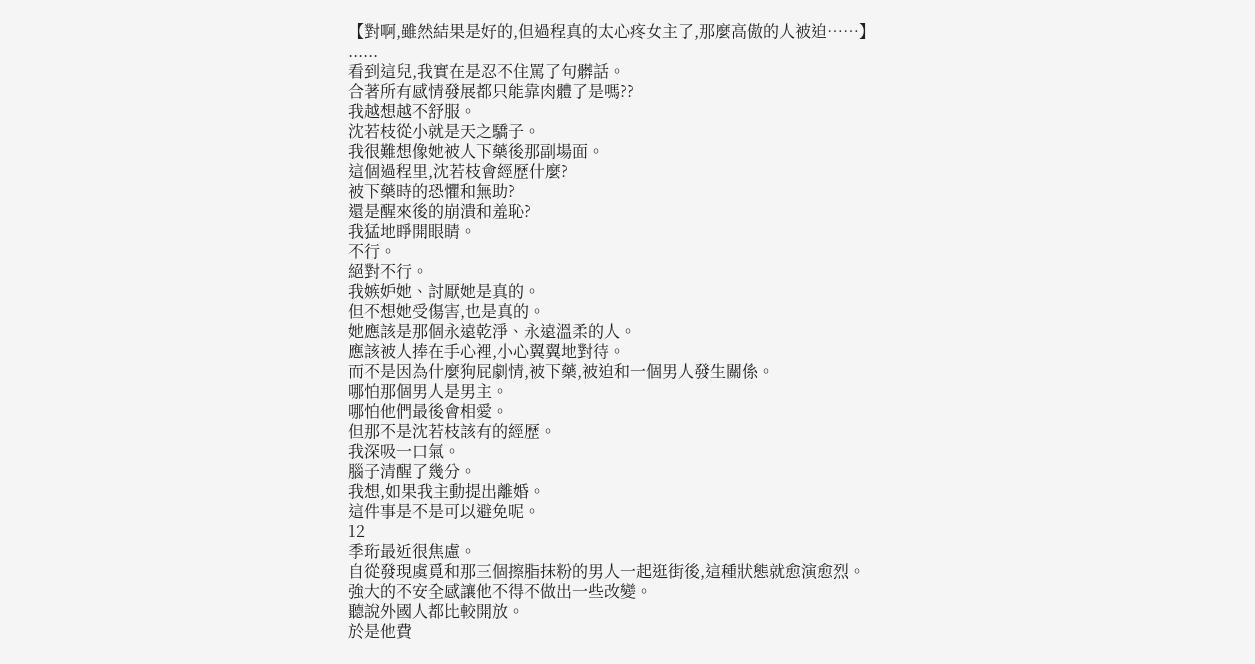【對啊,雖然結果是好的,但過程真的太心疼女主了,那麼高傲的人被迫……】
......
看到這兒,我實在是忍不住罵了句髒話。
合著所有感情發展都只能靠肉體了是嗎??
我越想越不舒服。
沈若枝從小就是天之驕子。
我很難想像她被人下藥後那副場面。
這個過程里,沈若枝會經歷什麼?
被下藥時的恐懼和無助?
還是醒來後的崩潰和羞恥?
我猛地睜開眼睛。
不行。
絕對不行。
我嫉妒她、討厭她是真的。
但不想她受傷害,也是真的。
她應該是那個永遠乾淨、永遠溫柔的人。
應該被人捧在手心裡,小心翼翼地對待。
而不是因為什麼狗屁劇情,被下藥,被迫和一個男人發生關係。
哪怕那個男人是男主。
哪怕他們最後會相愛。
但那不是沈若枝該有的經歷。
我深吸一口氣。
腦子清醒了幾分。
我想,如果我主動提出離婚。
這件事是不是可以避免呢。
12
季珩最近很焦慮。
自從發現虞覓和那三個擦脂抹粉的男人一起逛街後,這種狀態就愈演愈烈。
強大的不安全感讓他不得不做出一些改變。
聽說外國人都比較開放。
於是他費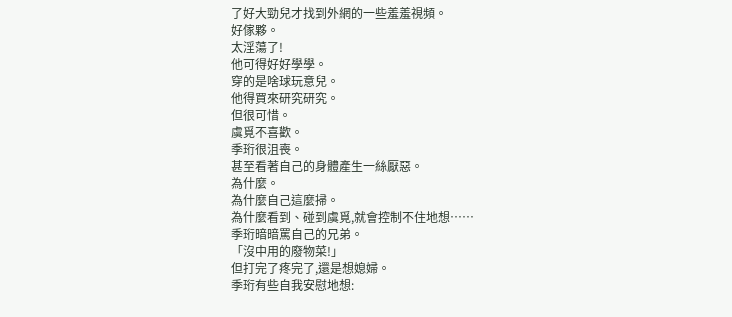了好大勁兒才找到外網的一些羞羞視頻。
好傢夥。
太淫蕩了!
他可得好好學學。
穿的是啥球玩意兒。
他得買來研究研究。
但很可惜。
虞覓不喜歡。
季珩很沮喪。
甚至看著自己的身體產生一絲厭惡。
為什麼。
為什麼自己這麼掃。
為什麼看到、碰到虞覓,就會控制不住地想……
季珩暗暗罵自己的兄弟。
「沒中用的廢物菜!」
但打完了疼完了,還是想媳婦。
季珩有些自我安慰地想: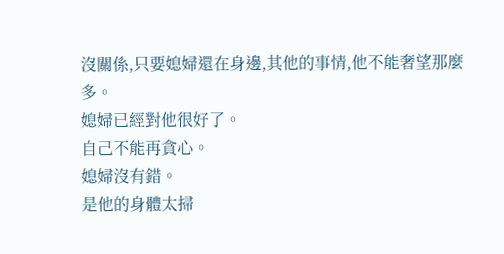沒關係,只要媳婦還在身邊,其他的事情,他不能奢望那麼多。
媳婦已經對他很好了。
自己不能再貪心。
媳婦沒有錯。
是他的身體太掃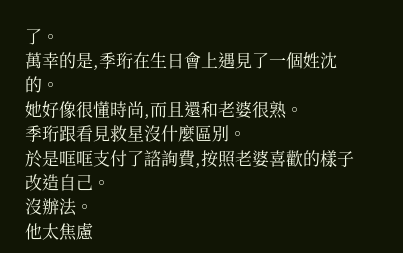了。
萬幸的是,季珩在生日會上遇見了一個姓沈的。
她好像很懂時尚,而且還和老婆很熟。
季珩跟看見救星沒什麼區別。
於是哐哐支付了諮詢費,按照老婆喜歡的樣子改造自己。
沒辦法。
他太焦慮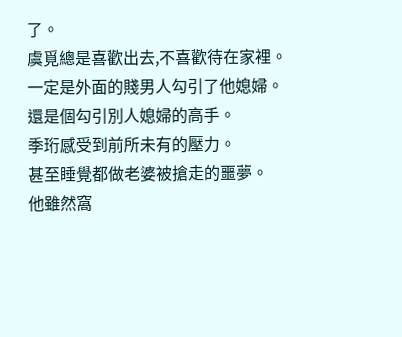了。
虞覓總是喜歡出去,不喜歡待在家裡。
一定是外面的賤男人勾引了他媳婦。
還是個勾引別人媳婦的高手。
季珩感受到前所未有的壓力。
甚至睡覺都做老婆被搶走的噩夢。
他雖然窩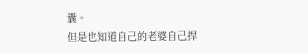囊。
但是也知道自己的老婆自己捍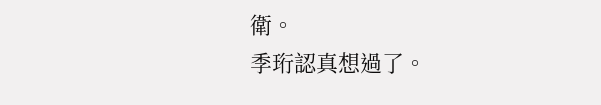衛。
季珩認真想過了。